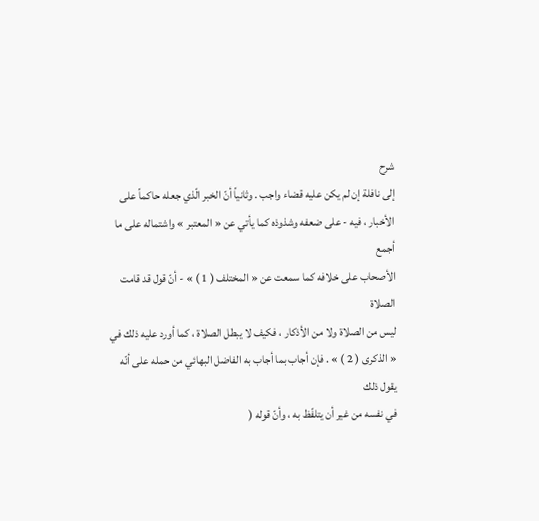شرح
إلى نافلة إن لم يكن عليه قضاء واجب . وثانياً أنّ الخبر الّذي جعله حاكماً على
الأخبار ، فيه - على ضعفه وشذوذه كما يأتي عن « المعتبر » واشتماله على ما أجمع
الأصحاب على خلافه كما سمعت عن « المختلف ( 1 ) » - أنّ قول قد قامت الصلاة
ليس من الصلاة ولا من الأذكار ، فكيف لا يبطل الصلاة ، كما أورد عليه ذلك في
« الذكرى ( 2 ) » . فإن أجاب بما أجاب به الفاضل البهائي من حمله على أنّه يقول ذلك
في نفسه من غير أن يتلفّظ به ، وأنّ قوله (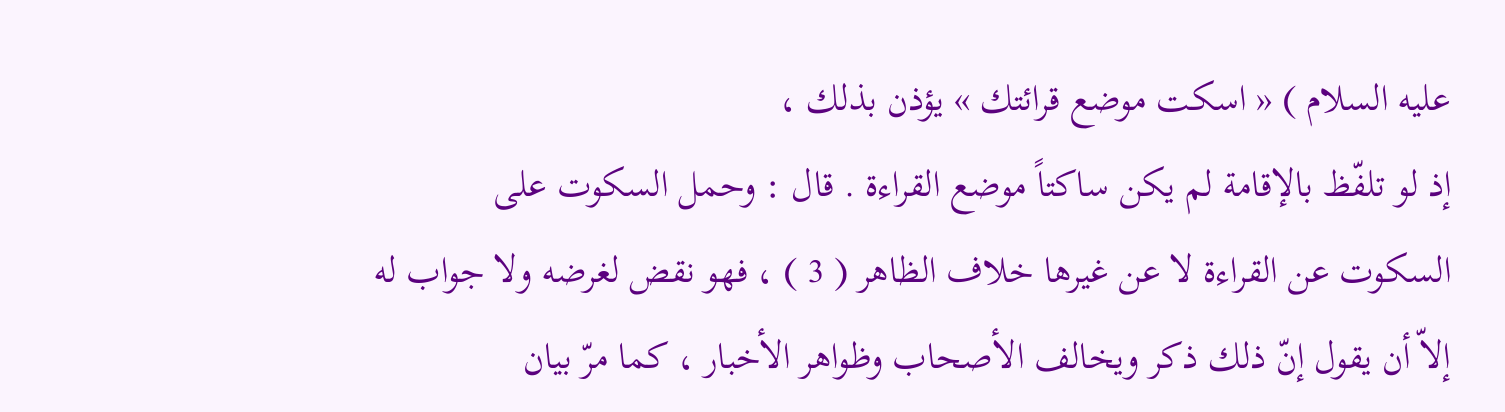عليه السلام ) « اسكت موضع قرائتك » يؤذن بذلك ،
إذ لو تلفّظ بالإقامة لم يكن ساكتاً موضع القراءة . قال : وحمل السكوت على
السكوت عن القراءة لا عن غيرها خلاف الظاهر ( 3 ) ، فهو نقض لغرضه ولا جواب له
إلاّ أن يقول إنّ ذلك ذكر ويخالف الأصحاب وظواهر الأخبار ، كما مرّ بيان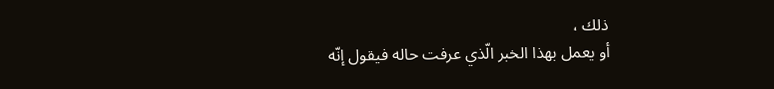ذلك ،
أو يعمل بهذا الخبر الّذي عرفت حاله فيقول إنّه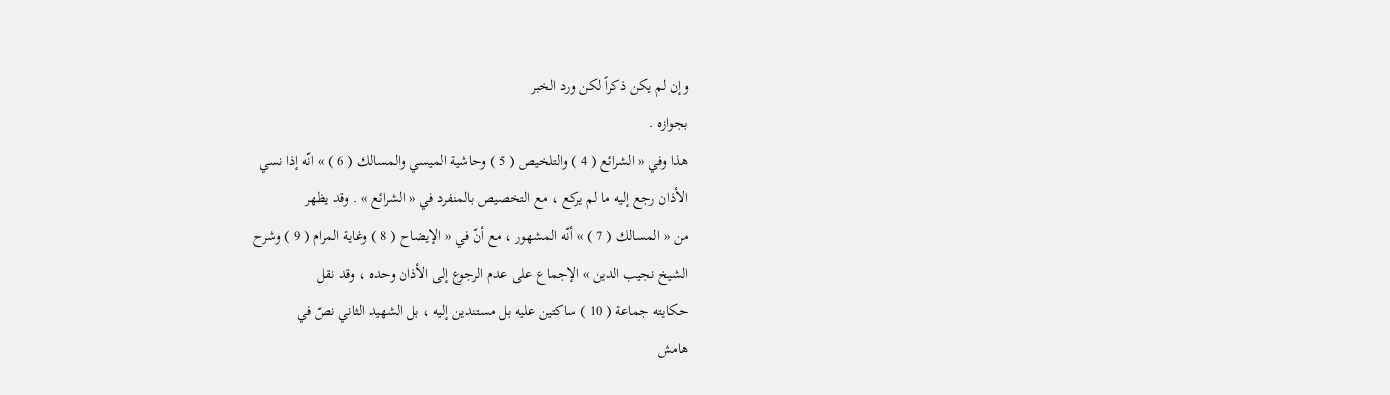وإن لم يكن ذكراً لكن ورد الخبر
بجوازه .
هذا وفي « الشرائع ( 4 ) والتلخيص ( 5 ) وحاشية الميسي والمسالك ( 6 ) » انّه إذا نسي
الأذان رجع إليه ما لم يركع ، مع التخصيص بالمنفرد في « الشرائع » . وقد يظهر
من « المسالك ( 7 ) » أنّه المشهور ، مع أنّ في « الإيضاح ( 8 ) وغاية المرام ( 9 ) وشرح
الشيخ نجيب الدين » الإجماع على عدم الرجوع إلى الأذان وحده ، وقد نقل
حكايته جماعة ( 10 ) ساكتين عليه بل مستندين إليه ، بل الشهيد الثاني نصّ في
هامش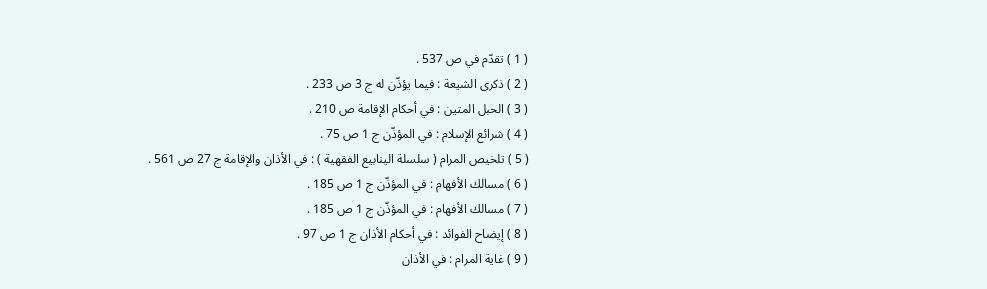( 1 ) تقدّم في ص 537 .
( 2 ) ذكرى الشيعة : فيما يؤذّن له ج 3 ص 233 .
( 3 ) الحبل المتين : في أحكام الإقامة ص 210 .
( 4 ) شرائع الإسلام : في المؤذّن ج 1 ص 75 .
( 5 ) تلخيص المرام ( سلسلة الينابيع الفقهية ) : في الأذان والإقامة ج 27 ص 561 .
( 6 ) مسالك الأفهام : في المؤذّن ج 1 ص 185 .
( 7 ) مسالك الأفهام : في المؤذّن ج 1 ص 185 .
( 8 ) إيضاح الفوائد : في أحكام الأذان ج 1 ص 97 .
( 9 ) غاية المرام : في الأذان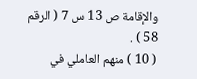والإقامة ص 13 س 7 ( الرقم 58 ) .
( 10 ) منهم العاملي في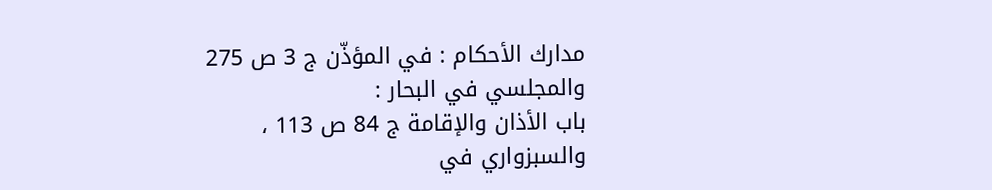مدارك الأحكام : في المؤذّن ج 3 ص 275 والمجلسي في البحار :
باب الأذان والإقامة ج 84 ص 113 ، والسبزواري في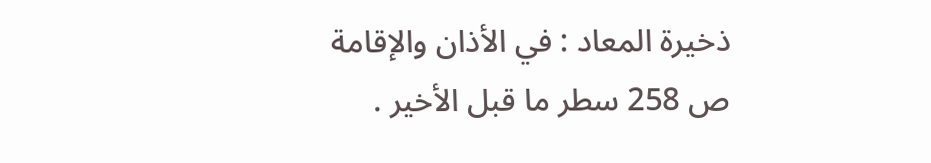ذخيرة المعاد : في الأذان والإقامة
ص 258 سطر ما قبل الأخير .